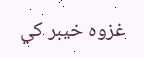غزوہ خيبر کي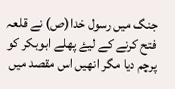جنگ ميں رسول خدا(ص) نے قلعہ فتح کرنے کے ليۓ پھلے ابوبکر کو پرچم ديا مگر انھيں اس مقصد ميں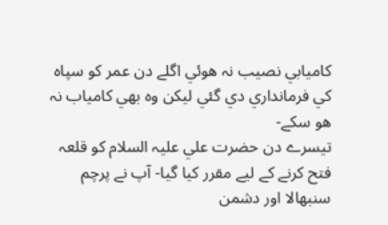کاميابي نصيب نہ ھوئي اگلے دن عمر کو سپاہ کي فرمانداري دي گئي ليکن وہ بھي کامياب نہ ھو سکے-
تيسرے دن حضرت علي عليہ السلام کو قلعہ فتح کرنے کے ليے مقرر کيا گيا- آپ نے پرچم سنبھالا اور دشمن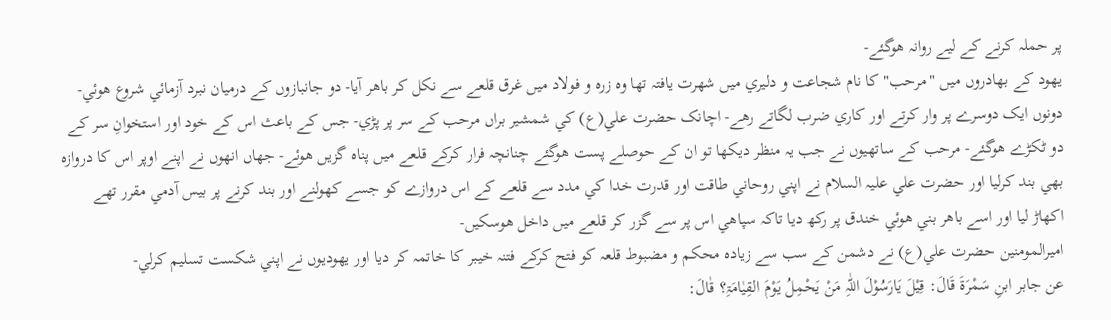پر حملہ کرنے کے ليے روانہ ھوگئے-
يھود کے بھادروں ميں "مرحب" کا نام شجاعت و دليري ميں شھرت يافتہ تھا وہ زرہ و فولاد ميں غرق قلعے سے نکل کر باھر آيا- دو جانبازوں کے درميان نبرد آزمائي شروع ھوئي- دونوں ايک دوسرے پر وار کرتے اور کاري ضرب لگاتے رھے- اچانک حضرت علي(ع) کي شمشير براں مرحب کے سر پر پڑي- جس کے باعث اس کے خود اور استخوانِ سر کے دو ٹکڑے ھوگئے- مرحب کے ساتھيوں نے جب يہ منظر ديکھا تو ان کے حوصلے پست ھوگئے چنانچہ فرار کرکے قلعے ميں پناہ گزيں ھوئے- جھاں انھوں نے اپنے اوپر اس کا دروازہ بھي بند کرليا اور حضرت علي عليہ السلام نے اپني روحاني طاقت اور قدرت خدا کي مدد سے قلعے کے اس دروازے کو جسے کھولنے اور بند کرنے پر بيس آدمي مقرر تھے اکھاڑ ليا اور اسے باھر بني ھوئي خندق پر رکھ ديا تاکہ سپاھي اس پر سے گزر کر قلعے ميں داخل ھوسکيں-
اميرالمومنين حضرت علي(ع) نے دشمن کے سب سے زيادہ محکم و مضبوط قلعہ کو فتح کرکے فتنہ خيبر کا خاتمہ کر ديا اور يھوديوں نے اپني شکست تسليم کرلي-
عن جابر ابنِ سَمْرَةَ قَالَ: قِيْلَ يَارَسُوْلَ اللّٰہِ مَنْ يَحْمِلُ يَوْمَ القِيٰامَۃِ؟ قٰالَ: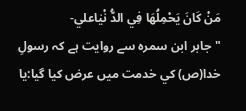مَنْ کَانَ يَحْمِلُھَا فِي الدُّ نْيٰاعلي-
"جابر ابن سمرہ سے روايت ہے کہ رسولِ خدا(ص) کي خدمت ميں عرض کيا گيا:يا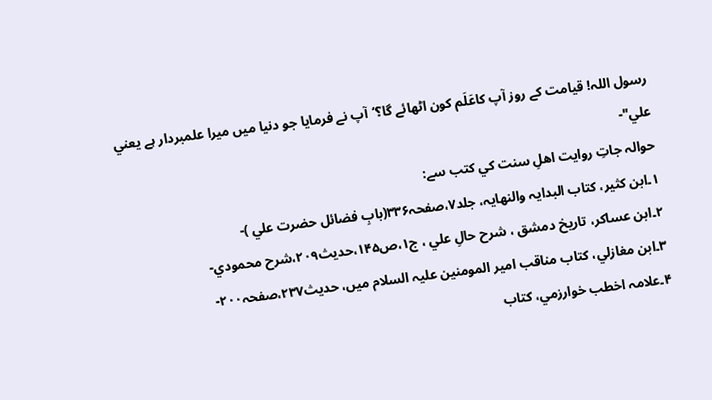رسول اللہ! قيامت کے روز آپ کاعَلَم کون اٹھائے گا؟‘آپ نے فرمايا جو دنيا ميں ميرا علمبردار ہے يعني علي"-
حوالہ جاتِ روايت اھلِ سنت کي کتب سے:
۱۔ابن کثير، کتاب البدايہ والنھايہ، جلد۷،صفحہ۳۳۶(بابِ فضائل حضرت علي )-
۲۔ابن عساکر، تاريخ دمشق ، شرح حالِ علي ، ج۱،ص۱۴۵،حديث۲۰۹،شرح محمودي-
۳۔ابن مغازلي، کتاب مناقب امير المومنين عليہ السلام ميں، حديث۲۳۷،صفحہ۲۰۰-
۴۔علامہ اخطب خوارزمي، کتاب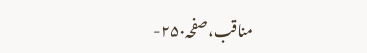مناقب،صفحہ۲۵۰-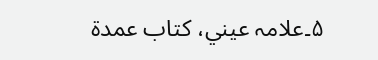۵۔علامہ عيني، کتاب عمدة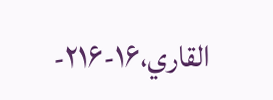القاري،۱۶-۲۱۶-